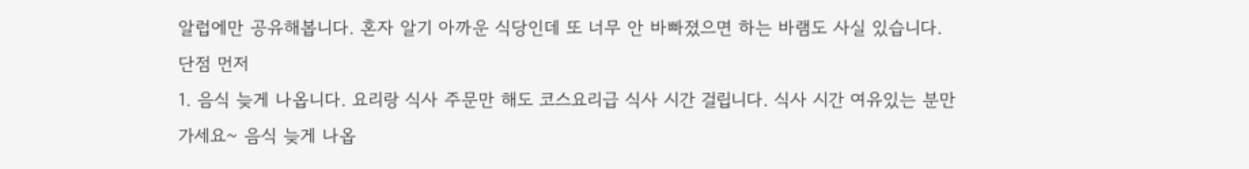알럽에만 공유해봅니다. 혼자 알기 아까운 식당인데 또 너무 안 바빠졌으면 하는 바램도 사실 있습니다.
단점 먼저
1. 음식 늦게 나옵니다. 요리랑 식사 주문만 해도 코스요리급 식사 시간 걸립니다. 식사 시간 여유있는 분만 가세요~ 음식 늦게 나옵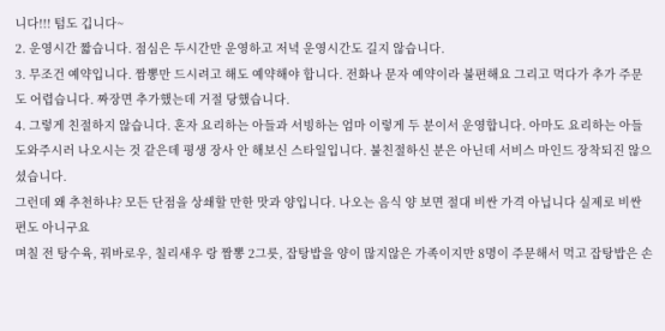니다!!! 텀도 깁니다~
2. 운영시간 짧습니다. 점심은 두시간만 운영하고 저녁 운영시간도 길지 않습니다.
3. 무조건 예약입니다. 짬뽕만 드시려고 해도 예약해야 합니다. 전화나 문자 예약이라 불편해요 그리고 먹다가 추가 주문도 어렵습니다. 짜장면 추가했는데 거절 당했습니다.
4. 그렇게 친절하지 않습니다. 혼자 요리하는 아들과 서빙하는 엄마 이렇게 두 분이서 운영합니다. 아마도 요리하는 아들 도와주시러 나오시는 것 같은데 평생 장사 안 해보신 스타일입니다. 불친절하신 분은 아닌데 서비스 마인드 장착되진 않으셨습니다.
그런데 왜 추천하냐? 모든 단점을 상쇄할 만한 맛과 양입니다. 나오는 음식 양 보면 절대 비싼 가격 아닙니다 실제로 비싼 편도 아니구요
며칠 전 탕수육, 꿔바로우, 칠리새우 랑 짬뽕 2그릇, 잡탕밥을 양이 많지않은 가족이지만 8명이 주문해서 먹고 잡탕밥은 손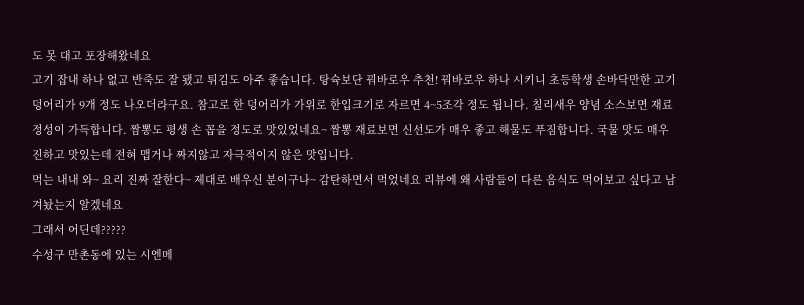도 못 대고 포장해왔네요
고기 잡내 하나 없고 반죽도 잘 됐고 튀김도 아주 좋습니다. 탕슉보단 꿔바로우 추천! 꿔바로우 하나 시키니 초등학생 손바닥만한 고기 덩어리가 9개 정도 나오더라구요. 참고로 한 덩어리가 가위로 한입크기로 자르면 4~5조각 정도 됩니다. 칠리새우 양념 소스보면 재료 정성이 가득합니다. 짬뽕도 평생 손 꼽을 정도로 맛있었네요~ 짬뽕 재료보면 신선도가 매우 좋고 해물도 푸짐합니다. 국물 맛도 매우 진하고 맛있는데 전혀 맵거나 짜지않고 자극적이지 않은 맛입니다.
먹는 내내 와~ 요리 진짜 잘한다~ 제대로 배우신 분이구나~ 감탄하면서 먹었네요 리뷰에 왜 사람들이 다른 음식도 먹어보고 싶다고 남겨놨는지 알겠네요
그래서 어딘데?????
수성구 만촌동에 있는 시엔메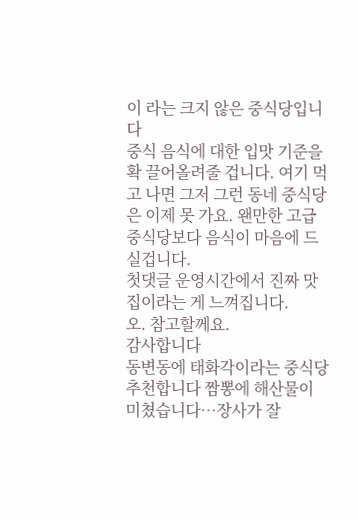이 라는 크지 않은 중식당입니다
중식 음식에 대한 입맛 기준을 확 끌어올려줄 겁니다. 여기 먹고 나면 그저 그런 동네 중식당은 이제 못 가요. 왠만한 고급 중식당보다 음식이 마음에 드실겁니다.
첫댓글 운영시간에서 진짜 맛집이라는 게 느껴집니다.
오. 참고할께요.
감사합니다
동변동에 태화각이라는 중식당 추천합니다 짬뽕에 해산물이 미쳤습니다…장사가 잘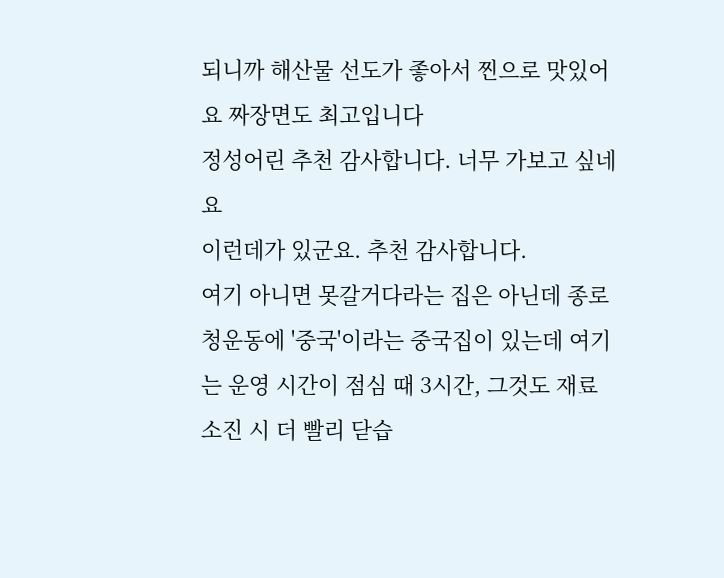되니까 해산물 선도가 좋아서 찐으로 맛있어요 짜장면도 최고입니다
정성어린 추천 감사합니다. 너무 가보고 싶네요
이런데가 있군요. 추천 감사합니다.
여기 아니면 못갈거다라는 집은 아닌데 종로 청운동에 '중국'이라는 중국집이 있는데 여기는 운영 시간이 점심 때 3시간, 그것도 재료 소진 시 더 빨리 닫습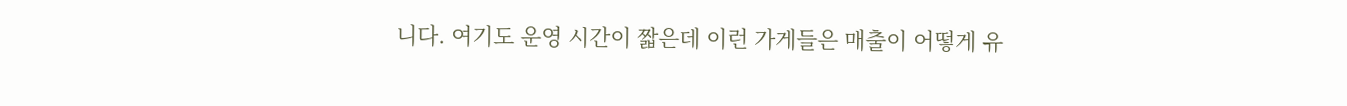니다. 여기도 운영 시간이 짧은데 이런 가게들은 매출이 어떻게 유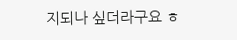지되나 싶더라구요 ㅎ